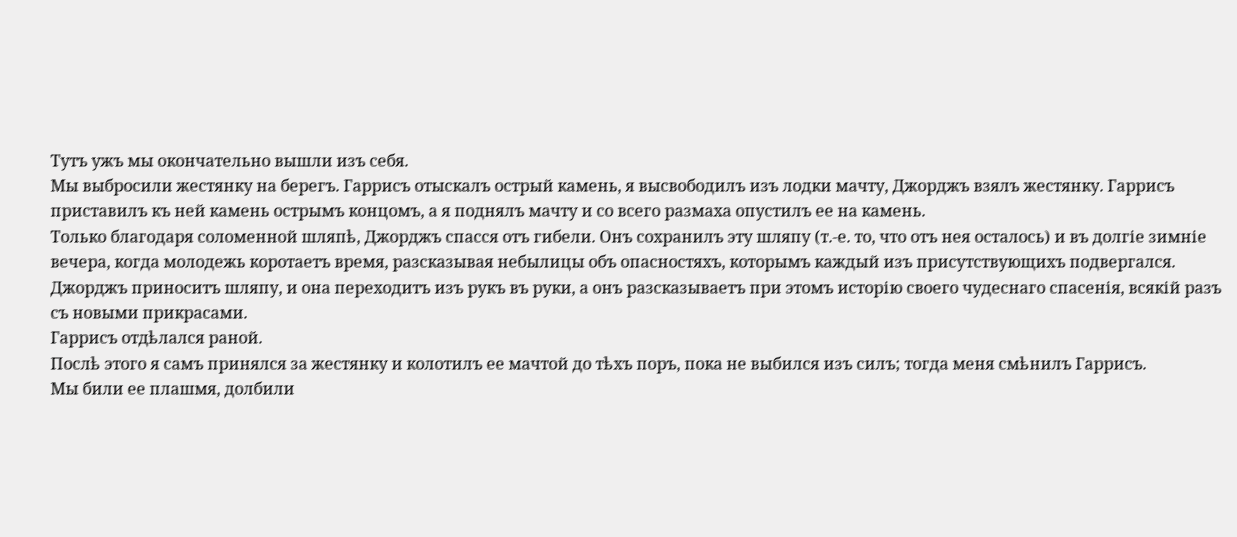Тутъ ужъ мы окончательно вышли изъ себя.
Мы выбросили жестянку на берегъ. Гаррисъ отыскалъ острый камень, я высвободилъ изъ лодки мачту, Джорджъ взялъ жестянку. Гаррисъ приставилъ къ ней камень острымъ концомъ, а я поднялъ мачту и со всего размаха опустилъ ее на камень.
Только благодаря соломенной шляпѣ, Джорджъ спасся отъ гибели. Онъ сохранилъ эту шляпу (т.-е. то, что отъ нея осталось) и въ долгіе зимніе вечера, когда молодежь коротаетъ время, разсказывая небылицы объ опасностяхъ, которымъ каждый изъ присутствующихъ подвергался. Джорджъ приноситъ шляпу, и она переходитъ изъ рукъ въ руки, а онъ разсказываетъ при этомъ исторію своего чудеснаго спасенія, всякій разъ съ новыми прикрасами.
Гаррисъ отдѣлался раной.
Послѣ этого я самъ принялся за жестянку и колотилъ ее мачтой до тѣхъ поръ, пока не выбился изъ силъ; тогда меня смѣнилъ Гаррисъ.
Мы били ее плашмя, долбили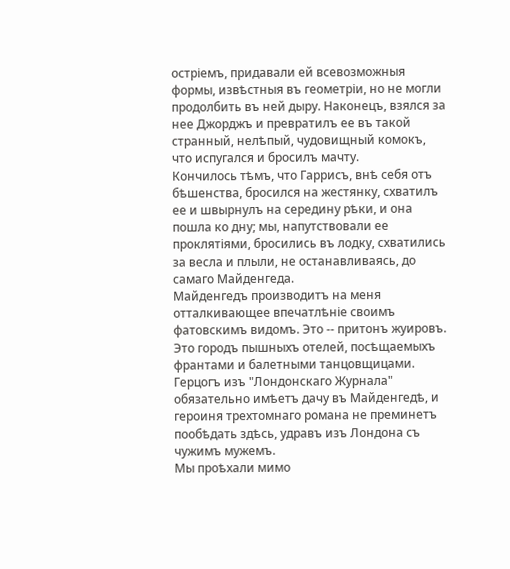остріемъ, придавали ей всевозможныя формы, извѣстныя въ геометріи, но не могли продолбить въ ней дыру. Наконецъ, взялся за нее Джорджъ и превратилъ ее въ такой странный, нелѣпый, чудовищный комокъ, что испугался и бросилъ мачту.
Кончилось тѣмъ, что Гаррисъ, внѣ себя отъ бѣшенства, бросился на жестянку, схватилъ ее и швырнулъ на середину рѣки, и она пошла ко дну; мы, напутствовали ее проклятіями, бросились въ лодку, схватились за весла и плыли, не останавливаясь, до самаго Майденгеда.
Майденгедъ производитъ на меня отталкивающее впечатлѣніе своимъ фатовскимъ видомъ. Это -- притонъ жуировъ. Это городъ пышныхъ отелей, посѣщаемыхъ франтами и балетными танцовщицами. Герцогъ изъ "Лондонскаго Журнала" обязательно имѣетъ дачу въ Майденгедѣ, и героиня трехтомнаго романа не преминетъ пообѣдать здѣсь, удравъ изъ Лондона съ чужимъ мужемъ.
Мы проѣхали мимо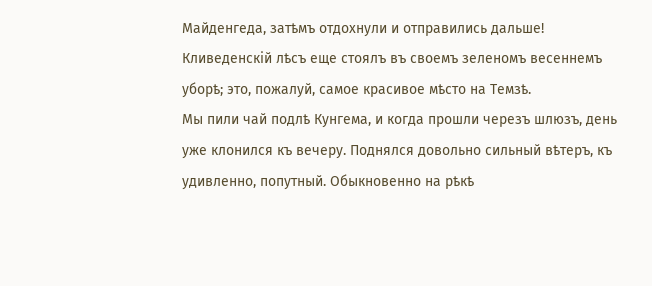Майденгеда, затѣмъ отдохнули и отправились дальше! Кливеденскій лѣсъ еще стоялъ въ своемъ зеленомъ весеннемъ уборѣ; это, пожалуй, самое красивое мѣсто на Темзѣ.
Мы пили чай подлѣ Кунгема, и когда прошли черезъ шлюзъ, день уже клонился къ вечеру. Поднялся довольно сильный вѣтеръ, къ удивленно, попутный. Обыкновенно на рѣкѣ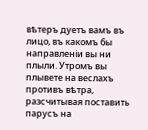вѣтеръ дуетъ вамъ въ лицо, въ какомъ бы направленіи вы ни плыли. Утромъ вы плывете на веслахъ противъ вѣтра, разсчитывая поставить парусъ на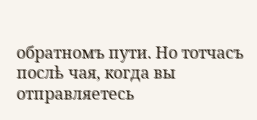обратномъ пути. Но тотчасъ послѣ чая, когда вы отправляетесь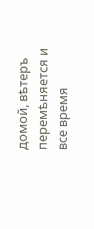домой, вѣтеръ перемѣняется и все время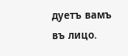дуетъ вамъ въ лицо.